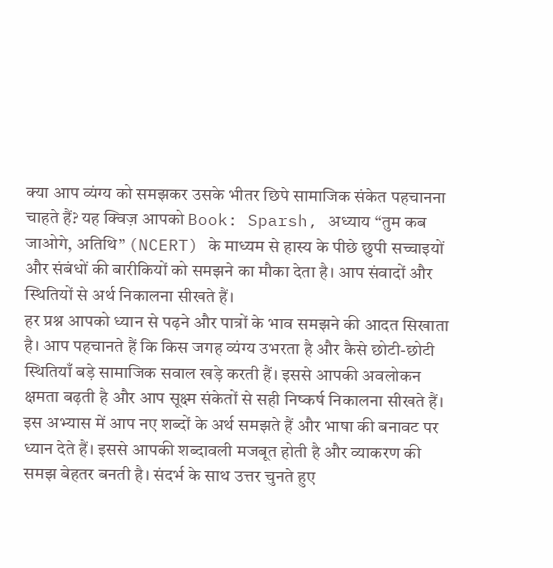क्या आप व्यंग्य को समझकर उसके भीतर छिपे सामाजिक संकेत पहचानना चाहते हैं? यह क्विज़ आपको Book: Sparsh, अध्याय “तुम कब जाओगे, अतिथि” (NCERT) के माध्यम से हास्य के पीछे छुपी सच्चाइयों और संबंधों की बारीकियों को समझने का मौका देता है। आप संवादों और स्थितियों से अर्थ निकालना सीखते हैं।
हर प्रश्न आपको ध्यान से पढ़ने और पात्रों के भाव समझने की आदत सिखाता है। आप पहचानते हैं कि किस जगह व्यंग्य उभरता है और कैसे छोटी-छोटी स्थितियाँ बड़े सामाजिक सवाल खड़े करती हैं। इससे आपकी अवलोकन क्षमता बढ़ती है और आप सूक्ष्म संकेतों से सही निष्कर्ष निकालना सीखते हैं।
इस अभ्यास में आप नए शब्दों के अर्थ समझते हैं और भाषा की बनावट पर ध्यान देते हैं। इससे आपकी शब्दावली मजबूत होती है और व्याकरण की समझ बेहतर बनती है। संदर्भ के साथ उत्तर चुनते हुए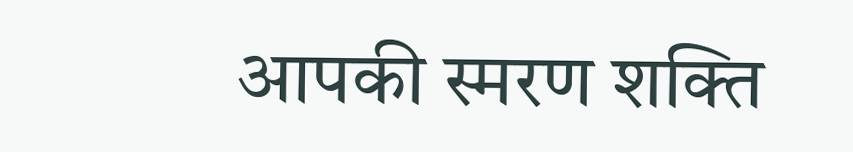आपकी स्मरण शक्ति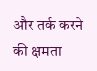और तर्क करने की क्षमता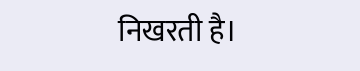निखरती है।